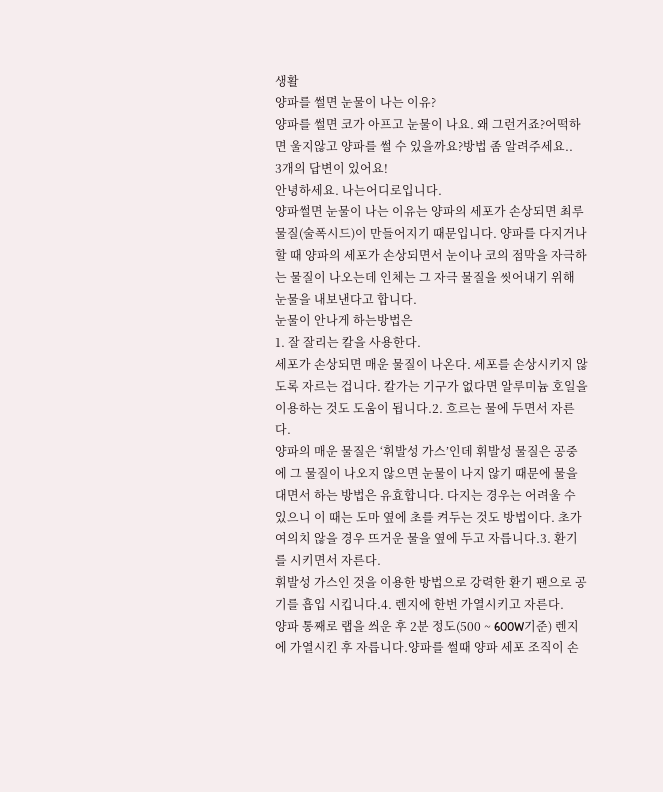생활
양파를 썰면 눈물이 나는 이유?
양파를 썰면 코가 아프고 눈물이 나요. 왜 그런거죠?어떡하면 울지않고 양파를 썰 수 있을까요?방법 좀 알려주세요..
3개의 답변이 있어요!
안녕하세요. 나는어디로입니다.
양파썰면 눈물이 나는 이유는 양파의 세포가 손상되면 최루 물질(술폭시드)이 만들어지기 때문입니다. 양파를 다지거나 할 때 양파의 세포가 손상되면서 눈이나 코의 점막을 자극하는 물질이 나오는데 인체는 그 자극 물질을 씻어내기 위해 눈물을 내보낸다고 합니다.
눈물이 안나게 하는방법은
1. 잘 잘리는 칼을 사용한다.
세포가 손상되면 매운 물질이 나온다. 세포를 손상시키지 않도록 자르는 겁니다. 칼가는 기구가 없다면 알루미늄 호일을 이용하는 것도 도움이 됩니다.2. 흐르는 물에 두면서 자른다.
양파의 매운 물질은 ‘휘발성 가스’인데 휘발성 물질은 공중에 그 물질이 나오지 않으면 눈물이 나지 않기 때문에 물을 대면서 하는 방법은 유효합니다. 다지는 경우는 어려울 수 있으니 이 때는 도마 옆에 초를 켜두는 것도 방법이다. 초가 여의치 않을 경우 뜨거운 물을 옆에 두고 자릅니다.3. 환기를 시키면서 자른다.
휘발성 가스인 것을 이용한 방법으로 강력한 환기 팬으로 공기를 흡입 시킵니다.4. 렌지에 한번 가열시키고 자른다.
양파 통째로 랩을 씌운 후 2분 정도(500 ~ 600W기준) 렌지에 가열시킨 후 자릅니다.양파를 썰때 양파 세포 조직이 손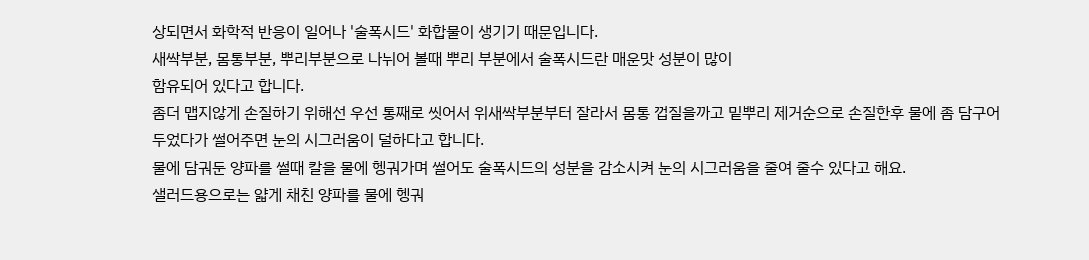상되면서 화학적 반응이 일어나 '술폭시드' 화합물이 생기기 때문입니다.
새싹부분, 몸통부분, 뿌리부분으로 나뉘어 볼때 뿌리 부분에서 술폭시드란 매운맛 성분이 많이
함유되어 있다고 합니다.
좀더 맵지않게 손질하기 위해선 우선 통째로 씻어서 위새싹부분부터 잘라서 몸통 껍질을까고 밑뿌리 제거순으로 손질한후 물에 좀 담구어 두었다가 썰어주면 눈의 시그러움이 덜하다고 합니다.
물에 담궈둔 양파를 썰때 칼을 물에 헹궈가며 썰어도 술폭시드의 성분을 감소시켜 눈의 시그러움을 줄여 줄수 있다고 해요.
샐러드용으로는 얇게 채친 양파를 물에 헹궈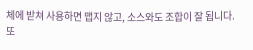체에 받쳐 사용하면 맵지 않고, 소스와도 조합이 잘 됩니다.
또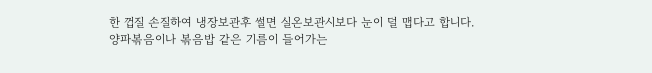한 껍질 손질하여 냉장보관후 썰면 실온보관시보다 눈이 덜 맵다고 합니다.
양파볶음이나 볶음밥 같은 기름이 들어가는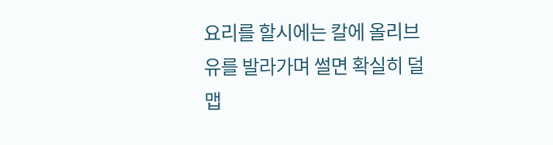요리를 할시에는 칼에 올리브유를 발라가며 썰면 확실히 덜 맵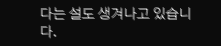다는 설도 생겨나고 있습니다.